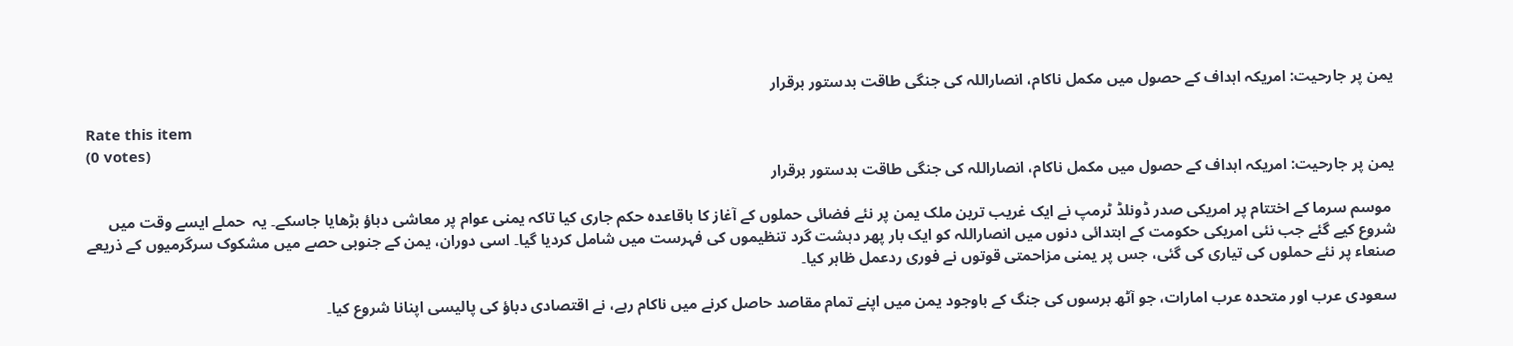یمن پر جارحیت: امریکہ اہداف کے حصول میں مکمل ناکام، انصاراللہ کی جنگی طاقت بدستور برقرار

Rate this item
(0 votes)
یمن پر جارحیت: امریکہ اہداف کے حصول میں مکمل ناکام، انصاراللہ کی جنگی طاقت بدستور برقرار

 موسم سرما کے اختتام پر امریکی صدر ڈونلڈ ٹرمپ نے ایک غریب ترین ملک یمن پر نئے فضائی حملوں کے آغاز کا باقاعدہ حکم جاری کیا تاکہ یمنی عوام پر معاشی دباؤ بڑھایا جاسکے۔ یہ  حملے ایسے وقت میں شروع کیے گئے جب نئی امریکی حکومت کے ابتدائی دنوں میں انصاراللہ کو ایک بار پھر دہشت گرد تنظیموں کی فہرست میں شامل کردیا گیا۔ اسی دوران، یمن کے جنوبی حصے میں مشکوک سرگرمیوں کے ذریعے صنعاء پر نئے حملوں کی تیاری کی گئی، جس پر یمنی مزاحمتی قوتوں نے فوری ردعمل ظاہر کیا۔

سعودی عرب اور متحدہ عرب امارات، جو آٹھ برسوں کی جنگ کے باوجود یمن میں اپنے تمام مقاصد حاصل کرنے میں ناکام رہے، نے اقتصادی دباؤ کی پالیسی اپنانا شروع کیا۔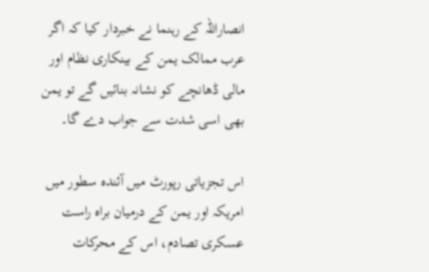انصاراللہ کے رہنما نے خبردار کیا کہ اگر عرب ممالک یمن کے بینکاری نظام اور مالی ڈھانچے کو نشانہ بنائیں گے تو یمن بھی اسی شدت سے جواب دے گا۔

اس تجزیاتی رپورٹ میں آئندہ سطور میں امریکہ اور یمن کے درمیان براہ راست عسکری تصادم، اس کے محرکات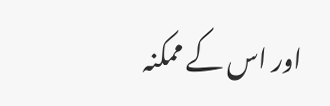اور اس کے ممکنہ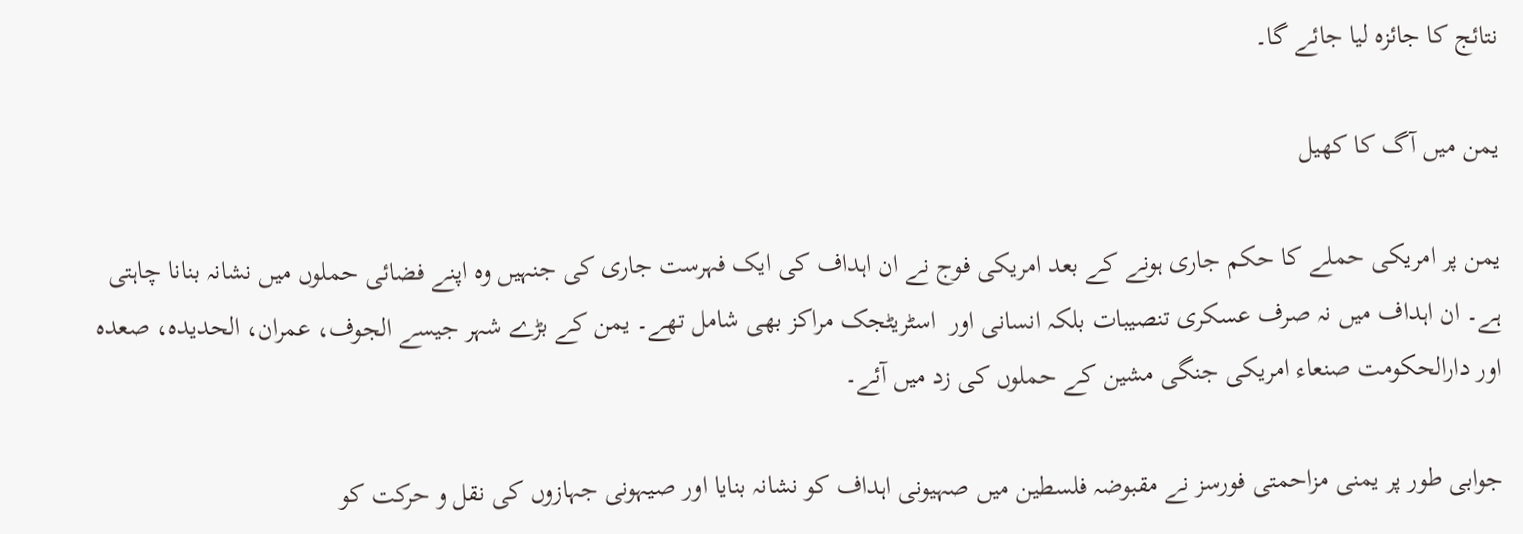نتائج کا جائزہ لیا جائے گا۔

یمن میں آگ کا کھیل

یمن پر امریکی حملے کا حکم جاری ہونے کے بعد امریکی فوج نے ان اہداف کی ایک فہرست جاری کی جنہیں وہ اپنے فضائی حملوں میں نشانہ بنانا چاہتی ہے۔ ان اہداف میں نہ صرف عسکری تنصیبات بلکہ انسانی اور  اسٹریٹجک مراکز بھی شامل تھے۔ یمن کے بڑے شہر جیسے الجوف، عمران، الحدیدہ، صعدہ اور دارالحکومت صنعاء امریکی جنگی مشین کے حملوں کی زد میں آئے۔

جوابی طور پر یمنی مزاحمتی فورسز نے مقبوضہ فلسطین میں صہیونی اہداف کو نشانہ بنایا اور صیہونی جہازوں کی نقل و حرکت کو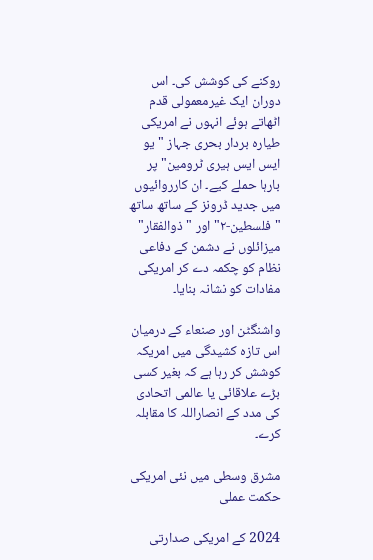روکنے کی کوشش کی۔ اس دوران ایک غیرمعمولی قدم اٹھاتے ہوئے انہوں نے امریکی طیارہ بردار بحری جہاز "یو ایس ایس ہیری ٹرومین" پر بارہا حملے کیے۔ ان کارروائیوں میں جدید ڈرونز کے ساتھ ساتھ "فلسطین-۲" اور "ذوالفقار" میزائلوں نے دشمن کے دفاعی نظام کو چکمہ دے کر امریکی مفادات کو نشانہ بنایا۔

واشنگٹن اور صنعاء کے درمیان اس تازہ کشیدگی میں امریکہ کوشش کر رہا ہے کہ بغیر کسی بڑے علاقائی یا عالمی اتحادی کی مدد کے انصاراللہ کا مقابلہ کرے۔

مشرق وسطی میں نئی امریکی حکمت عملی

2024 کے امریکی صدارتی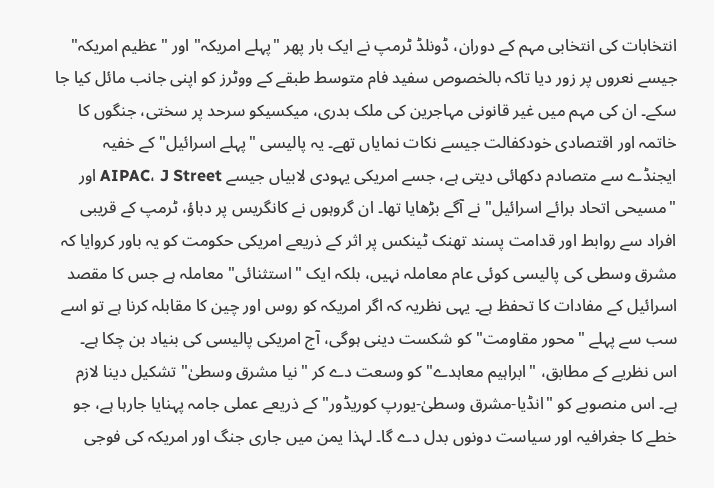انتخابات کی انتخابی مہم کے دوران، ڈونلڈ ٹرمپ نے ایک بار پھر "پہلے امریکہ" اور "عظیم امریکہ" جیسے نعروں پر زور دیا تاکہ بالخصوص سفید فام متوسط طبقے کے ووٹرز کو اپنی جانب مائل کیا جا سکے۔ ان کی مہم میں غیر قانونی مہاجرین کی ملک بدری، میکسیکو سرحد پر سختی، جنگوں کا خاتمہ اور اقتصادی خودکفالت جیسے نکات نمایاں تھے۔ یہ پالیسی "پہلے اسرائیل" کے خفیہ ایجنڈے سے متصادم دکھائی دیتی ہے، جسے امریکی یہودی لابیاں جیسے AIPAC، J Street اور "مسیحی اتحاد برائے اسرائیل" نے آگے بڑھایا تھا۔ ان گروہوں نے کانگریس پر دباؤ، ٹرمپ کے قریبی افراد سے روابط اور قدامت پسند تھنک ٹینکس پر اثر کے ذریعے امریکی حکومت کو یہ باور کروایا کہ مشرق وسطی کی پالیسی کوئی عام معاملہ نہیں، بلکہ ایک "استثنائی" معاملہ ہے جس کا مقصد اسرائیل کے مفادات کا تحفظ ہے۔ یہی نظریہ کہ اگر امریکہ کو روس اور چین کا مقابلہ کرنا ہے تو اسے سب سے پہلے "محور مقاومت" کو شکست دینی ہوگی، آج امریکی پالیسی کی بنیاد بن چکا ہے۔ اس نظریے کے مطابق، "ابراہیم معاہدے" کو وسعت دے کر "نیا مشرق وسطیٰ" تشکیل دینا لازم ہے۔ اس منصوبے کو "انڈیا-مشرق وسطیٰ-یورپ کوریڈور" کے ذریعے عملی جامہ پہنایا جارہا ہے، جو خطے کا جغرافیہ اور سیاست دونوں بدل دے گا۔ لہذا یمن میں جاری جنگ اور امریکہ کی فوجی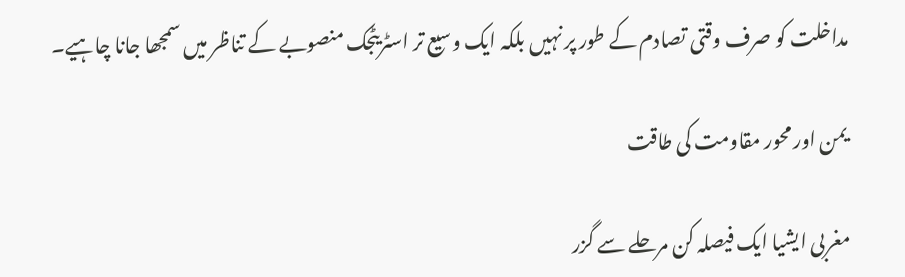مداخلت کو صرف وقتی تصادم کے طور پر نہیں بلکہ ایک وسیع تر اسٹریٹجک منصوبے کے تناظر میں سمجھا جانا چاہیے۔

یمن اور محور مقاومت کی طاقت

مغربی ایشیا ایک فیصلہ کن مرحلے سے گزر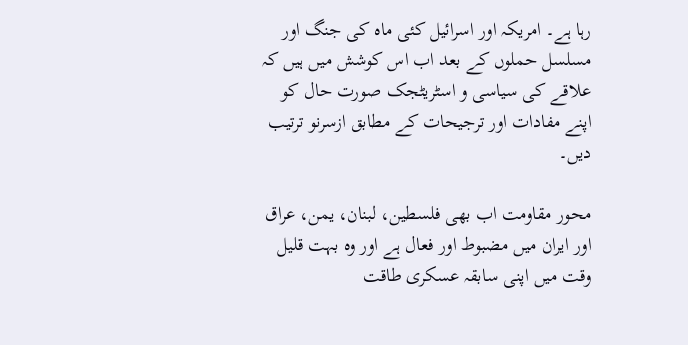رہا ہے۔ امریکہ اور اسرائیل کئی ماہ کی جنگ اور مسلسل حملوں کے بعد اب اس کوشش میں ہیں کہ علاقے کی سیاسی و اسٹریٹجک صورت حال کو اپنے مفادات اور ترجیحات کے مطابق ازسرنو ترتیب دیں۔

محور مقاومت اب بھی فلسطین، لبنان، یمن، عراق اور ایران میں مضبوط اور فعال ہے اور وہ بہت قلیل وقت میں اپنی سابقہ عسکری طاقت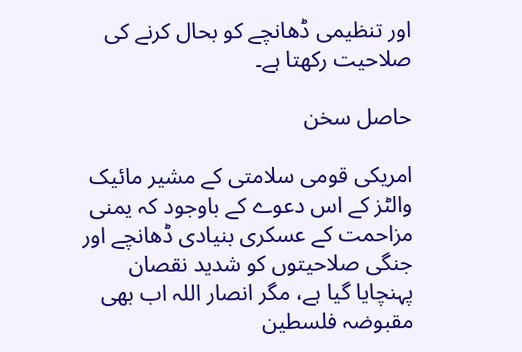اور تنظیمی ڈھانچے کو بحال کرنے کی صلاحیت رکھتا ہے۔

حاصل سخن

امریکی قومی سلامتی کے مشیر مائیک والٹز کے اس دعوے کے باوجود کہ یمنی مزاحمت کے عسکری بنیادی ڈھانچے اور جنگی صلاحیتوں کو شدید نقصان پہنچایا گیا ہے، مگر انصار اللہ اب بھی مقبوضہ فلسطین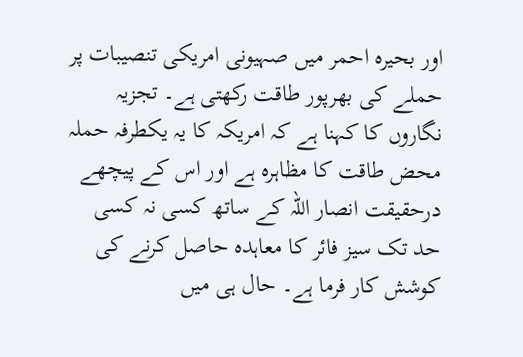اور بحیرہ احمر میں صہیونی امریکی تنصیبات پر حملے کی بھرپور طاقت رکھتی ہے۔ تجزیہ نگاروں کا کہنا ہے کہ امریکہ کا یہ یکطرفہ حملہ محض طاقت کا مظاہرہ ہے اور اس کے پیچھے درحقیقت انصار اللہ کے ساتھ کسی نہ کسی حد تک سیز فائر کا معاہدہ حاصل کرنے کی کوشش کار فرما ہے۔ حال ہی میں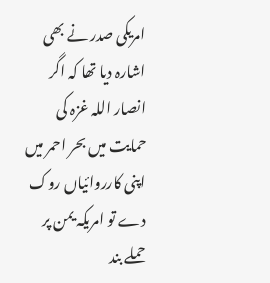امریکی صدر نے بھی اشارہ دیا تھا کہ اگر انصار اللہ غزہ کی حمایت میں بحر احمر میں اپنی کارروائیاں روک دے تو امریکہ یمن پر حملے بند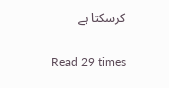کرسکتا ہے

Read 29 times